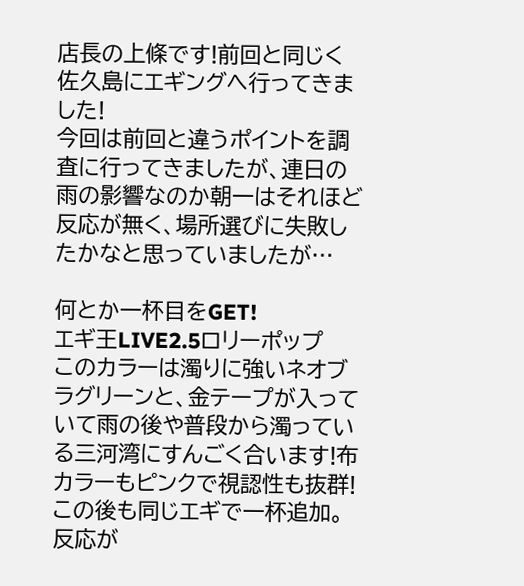店長の上條です!前回と同じく佐久島にエギングへ行ってきました!
今回は前回と違うポイントを調査に行ってきましたが、連日の雨の影響なのか朝一はそれほど反応が無く、場所選びに失敗したかなと思っていましたが…

何とか一杯目をGET!
エギ王LIVE2.5ロリーポップ
このカラーは濁りに強いネオブラグリーンと、金テープが入っていて雨の後や普段から濁っている三河湾にすんごく合います!布カラーもピンクで視認性も抜群!
この後も同じエギで一杯追加。
反応が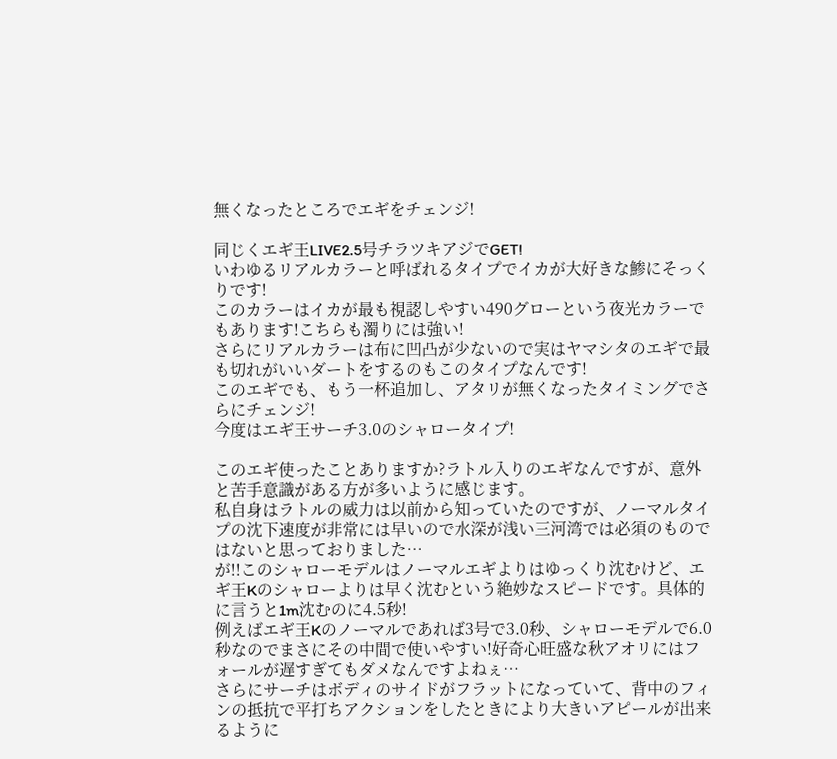無くなったところでエギをチェンジ!

同じくエギ王LIVE2.5号チラツキアジでGET!
いわゆるリアルカラーと呼ばれるタイプでイカが大好きな鯵にそっくりです!
このカラーはイカが最も視認しやすい490グローという夜光カラーでもあります!こちらも濁りには強い!
さらにリアルカラーは布に凹凸が少ないので実はヤマシタのエギで最も切れがいいダートをするのもこのタイプなんです!
このエギでも、もう一杯追加し、アタリが無くなったタイミングでさらにチェンジ!
今度はエギ王サーチ3.0のシャロータイプ!

このエギ使ったことありますか?ラトル入りのエギなんですが、意外と苦手意識がある方が多いように感じます。
私自身はラトルの威力は以前から知っていたのですが、ノーマルタイプの沈下速度が非常には早いので水深が浅い三河湾では必須のものではないと思っておりました…
が!!このシャローモデルはノーマルエギよりはゆっくり沈むけど、エギ王Kのシャローよりは早く沈むという絶妙なスピードです。具体的に言うと1m沈むのに4.5秒!
例えばエギ王Kのノーマルであれば3号で3.0秒、シャローモデルで6.0秒なのでまさにその中間で使いやすい!好奇心旺盛な秋アオリにはフォールが遅すぎてもダメなんですよねぇ…
さらにサーチはボディのサイドがフラットになっていて、背中のフィンの抵抗で平打ちアクションをしたときにより大きいアピールが出来るように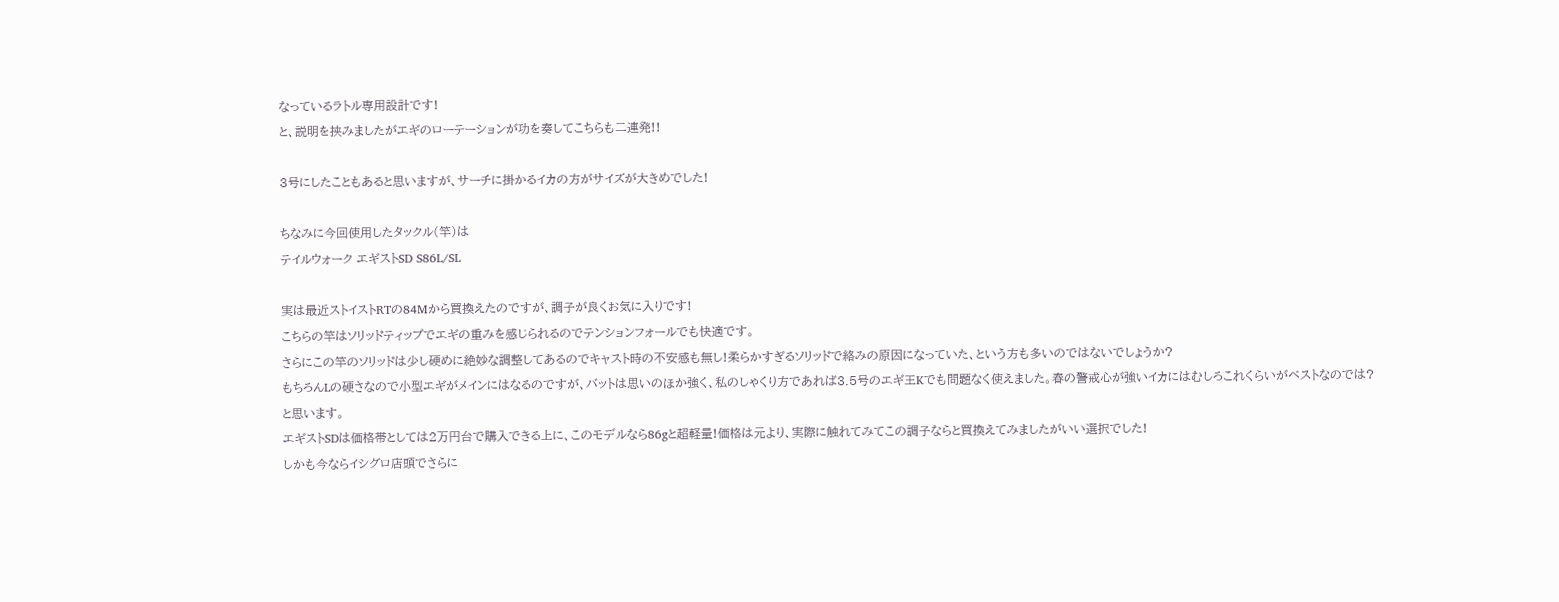なっているラトル専用設計です!
と、説明を挟みましたがエギのローテーションが功を奏してこちらも二連発!!

3号にしたこともあると思いますが、サーチに掛かるイカの方がサイズが大きめでした!

ちなみに今回使用したタックル(竿)は
テイルウォーク エギストSD S86L/SL

実は最近ストイストRTの84Mから買換えたのですが、調子が良くお気に入りです!
こちらの竿はソリッドティップでエギの重みを感じられるのでテンションフォールでも快適です。
さらにこの竿のソリッドは少し硬めに絶妙な調整してあるのでキャスト時の不安感も無し!柔らかすぎるソリッドで絡みの原因になっていた、という方も多いのではないでしょうか?
もちろんLの硬さなので小型エギがメインにはなるのですが、バットは思いのほか強く、私のしゃくり方であれば3.5号のエギ王Kでも問題なく使えました。春の警戒心が強いイカにはむしろこれくらいがベストなのでは?と思います。
エギストSDは価格帯としては2万円台で購入できる上に、このモデルなら86gと超軽量!価格は元より、実際に触れてみてこの調子ならと買換えてみましたがいい選択でした!
しかも今ならイシグロ店頭でさらに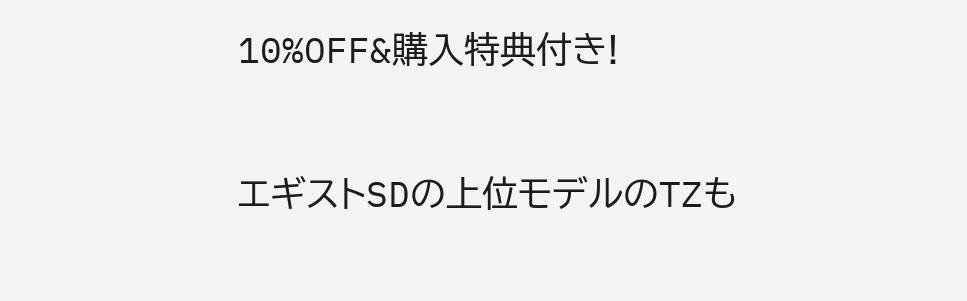10%OFF&購入特典付き!

エギストSDの上位モデルのTZも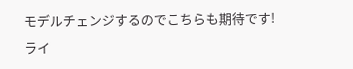モデルチェンジするのでこちらも期待です!
ライ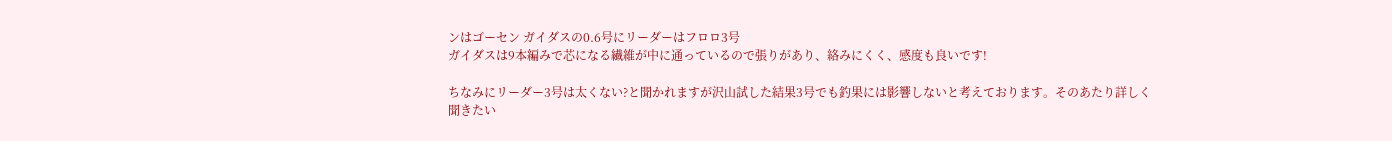ンはゴーセン ガイダスの0.6号にリーダーはフロロ3号
ガイダスは9本編みで芯になる繊維が中に通っているので張りがあり、絡みにくく、感度も良いです!

ちなみにリーダー3号は太くない?と聞かれますが沢山試した結果3号でも釣果には影響しないと考えております。そのあたり詳しく聞きたい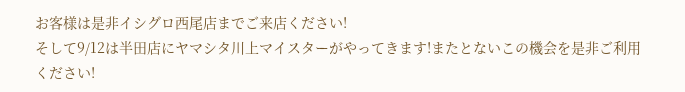お客様は是非イシグロ西尾店までご来店ください!
そして9/12は半田店にヤマシタ川上マイスターがやってきます!またとないこの機会を是非ご利用ください!